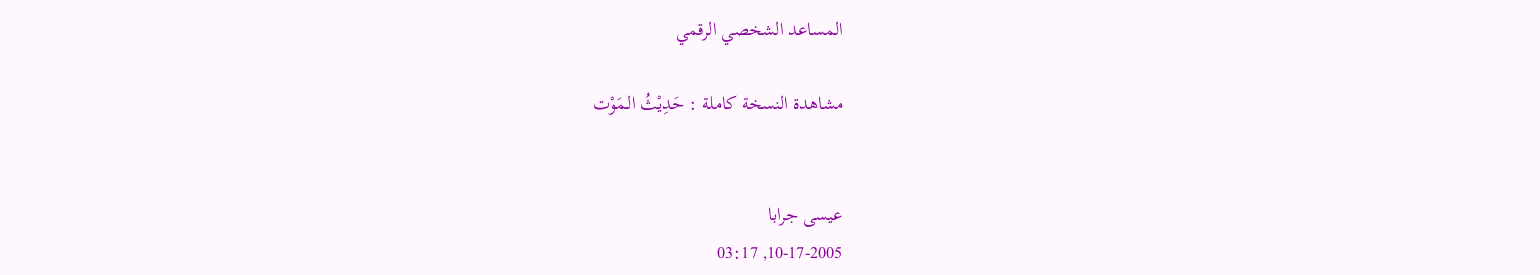المساعد الشخصي الرقمي

مشاهدة النسخة كاملة : حَدِيْثُ الـمَوْت


عيسى جرابا
10-17-2005, 03:17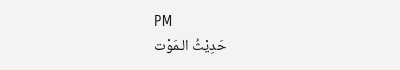PM
حَدِيْثُ الـمَوْت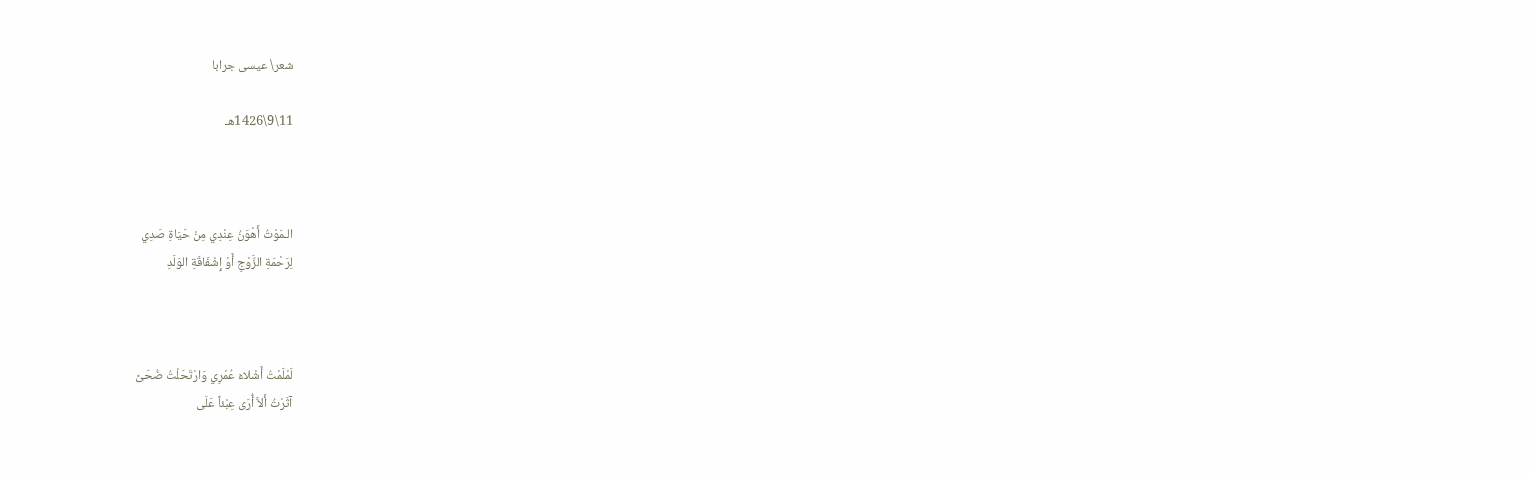شعر\ عيسى جرابا

11\9\1426هـ



الـمَوْتُ أَهْوَنُ عِنْدِي مِنْ حَيَاةِ صَدِي
لِرَحْمَةِ الزَّوْجِ أَوْ إِشْفَاقَةِ الوَلَدِ



لَمْلَمْتُ أَشْلاءَ عُمْرِي وَارْتَحَلْتُ ضُحَىً
آثَرْتُ أَلاَّ أُرَى عِبْئاً عَلَى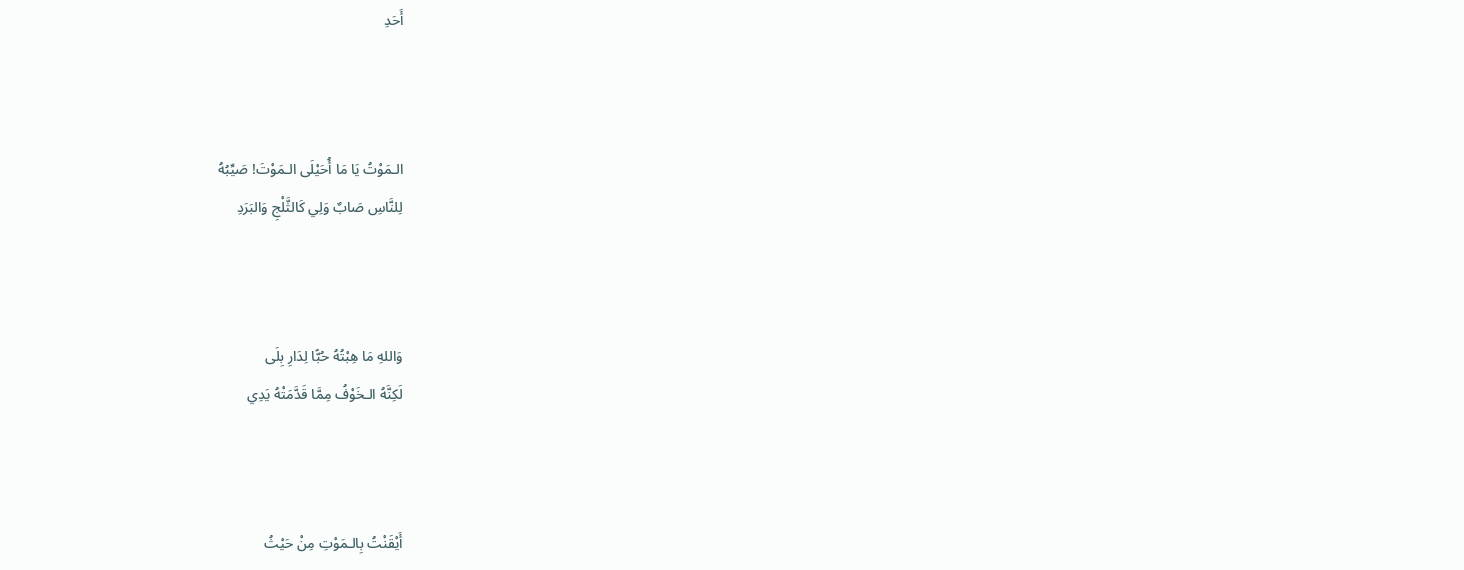أَحَدِ



الـمَوْتُ يَا مَا أُحَيْلَى الـمَوْتَ! صَيِّبُهُ
لِلنَّاسِ صَابٌ وَلِي كَالثَّلْجِ وَالبَرَدِ



وَاللهِ مَا هِبْتُهُ حُبًّا لِدَارِ بِلَى
لَكِنَّهُ الـخَوْفُ مِمَّا قَدَّمَتْهُ يَدِي



أَيْقَنْتُ بِالـمَوْتِ مِنْ حَيْثُ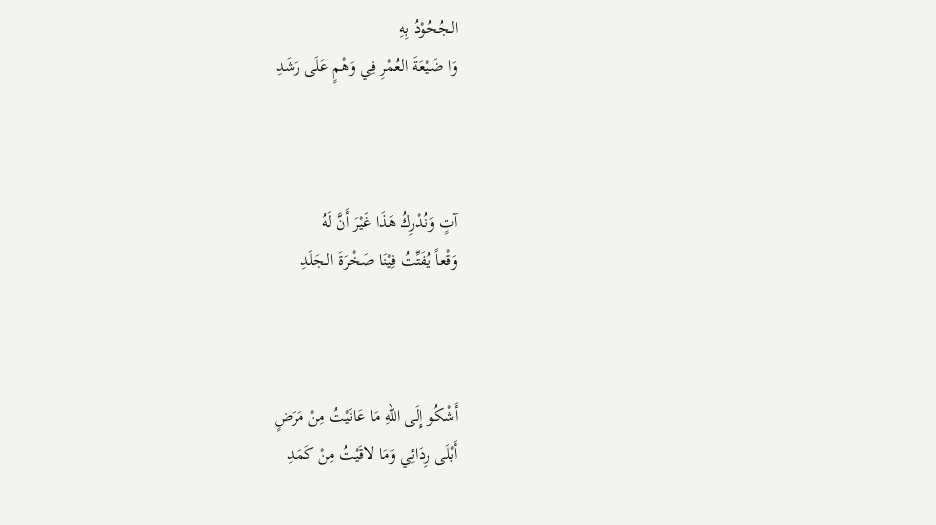الـجُحُوْدُ بِهِ
وَا ضَيْعَةَ العُمْرِ فِي وَهْمٍ عَلَى رَشَدِ



آتٍ وَنُدْرِكُ هَذَا غَيْرَ أَنَّ لَهُ
وَقْعاً يُفَتِّتُ فِيْنَا صَخْرَةَ الـجَلَدِ



أَشْكُو إِلَى اللهِ مَا عَانَيْتُ مِنْ مَرَضٍ
أَبْلَى رِدَائِي وَمَا لاقَيْتُ مِنْ كَمَدِ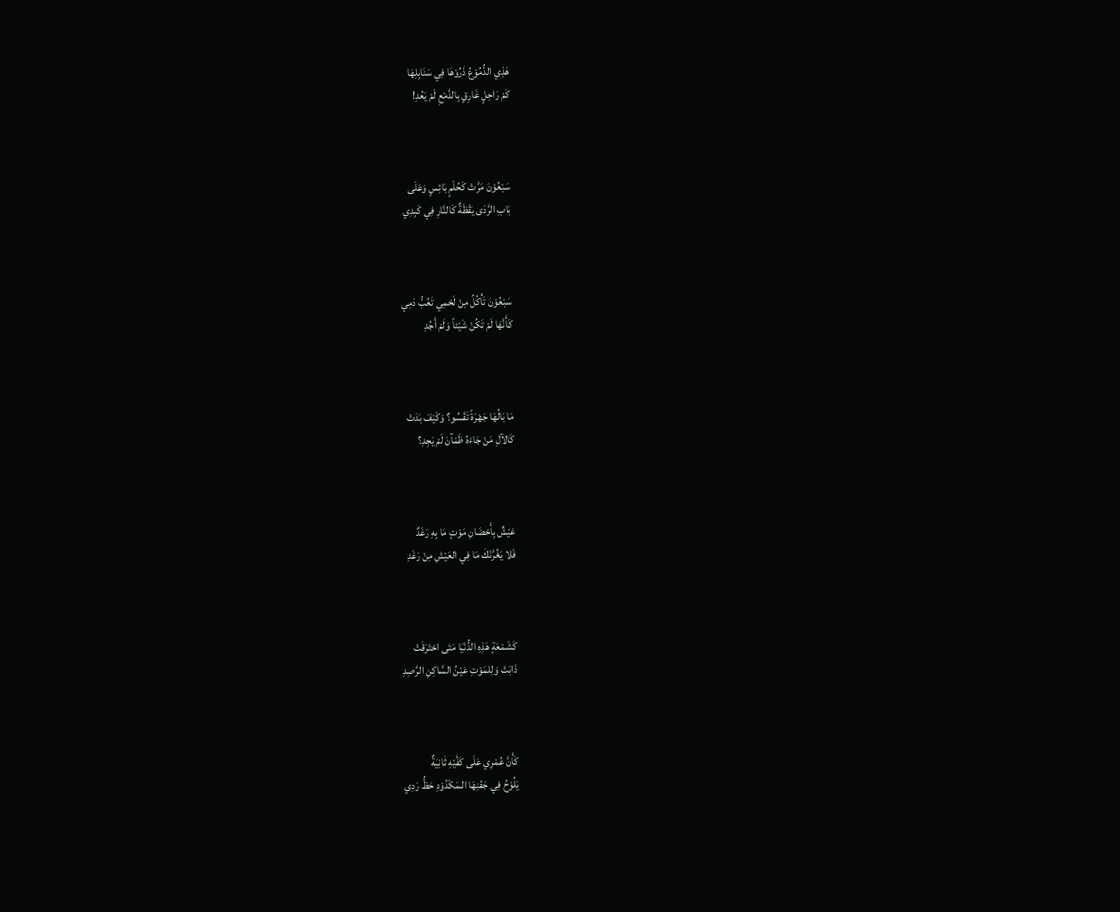هَذِي الدُّمُوْعُ ذَرُوْهَا فِي سَنَابِلِهَا
كَمْ رَاحِلٍ غَارِقٍ بِالدَّمْعِ لَمْ يَعُدِ!



سَبْعُوْنَ مَرَّتْ كَحُلْمٍ بَائِسٍ وَعَلَى
بَابِ الرَّدَى يَقْظَةٌ كَالنَّارِ فِي كَبِدِي



سَبْعُوْنَ تَأْكُلُ مِنْ لَحْمِي تَعُبُّ دَمِي
كَأَنَّهَا لَمْ تَكُنْ شَيْئاً وَلَمْ أَجُدِ



مَا بَالُهَا جَهْرَةً تَقْسُو؟ وَكَيْفَ بَدَتْ
كَالآلِ مَنْ جَاءَهُ ظَمْآنَ لَمْ يَجِدِ؟



عَيْشٌ بِأَحْضَانِ مَوْتٍ مَا بِهِ رَغَدٌ
فَلا يَغُرَّنْكَ مَا فِي العَيْشِ مِنْ رَغَدِ



كَشَمْعَةٍ هَذِهِ الدُّنْيَا مَتَى احْتَرَقَتْ
ذَابَتْ وَلِلمَوْتِ عَيْنُ السَّاكِنِ الرَّصِدِ



كَأَنَّ عُمْرِي عَلَى كَفَّيْهِ ثَانِيَةٌ
يَلُوْحُ فِي جَفْنِهَا الـمَكْدُوْدِ حَظُّ رَدِي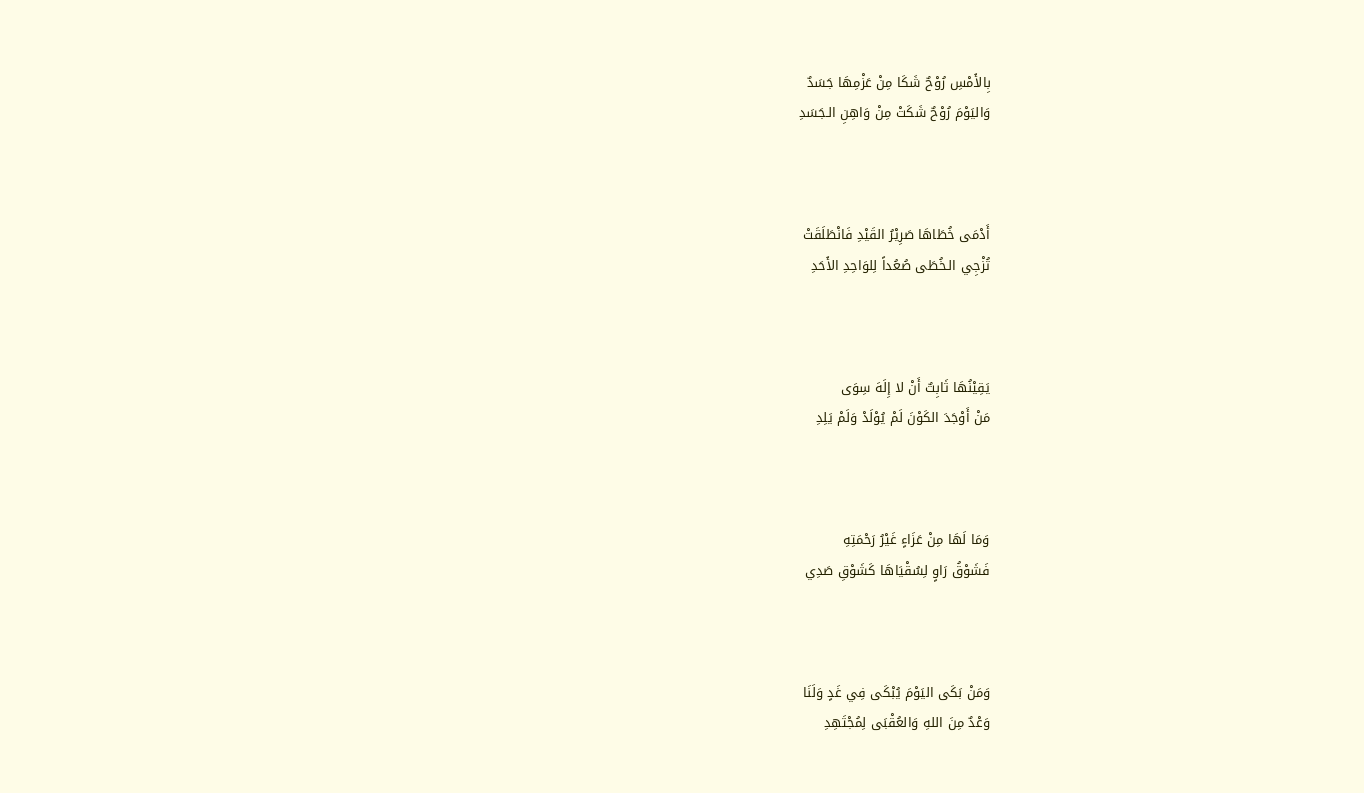بِالأَمْسِ رُوْحٌ شَكَا مِنْ عَزْمِهَا جَسَدٌ
وَاليَوْمَ رُوْحٌ شَكَتْ مِنْ وَاهِنِ الـجَسَدِ



أَدْمَى خُطَاهَا صَرِيْرُ القَيْدِ فَانْطَلَقَتْ
تُزْجِي الـخُطَى صُعُداً لِلوَاحِدِ الأَحَدِ



يَقِيْنُهَا ثَابِتٌ أَنْ لا إِلَهَ سِوَى
مَنْ أَوْجَدَ الكَوْنَ لَمْ يُوْلَدْ وَلَمْ يَلِدِ



وَمَا لَهَا مِنْ عَزَاءٍ غَيْرُ رَحْمَتِهِ
فَشَوْقُ رَاوٍ لِسُقْيَاهَا كَشَوْقِ صَدِي



وَمَنْ بَكَى اليَوْمَ يُبْكَى فِي غَدٍ وَلَنَا
وَعْدٌ مِنَ اللهِ وَالعُقْبَى لِمُجْتَهِدِ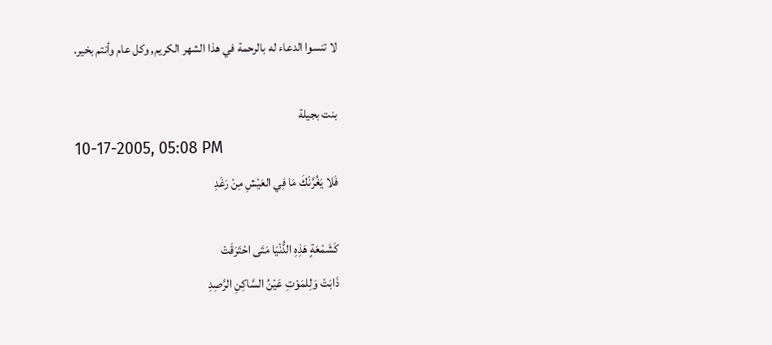لا تنسوا الدعاء له بالرحمة في هذا الشهر الكريم, وكل عام وأنتم بخير.

بنت بجيلة
10-17-2005, 05:08 PM
فَلا يَغُرَّنْكَ مَا فِي العَيْشِ مِنْ رَغَدِ

كَشَمْعَةٍ هَذِهِ الدُّنْيَا مَتَى احْتَرَقَتْ
ذَابَتْ وَلِلمَوْتِ عَيْنُ السَّاكِنِ الرَّصِدِ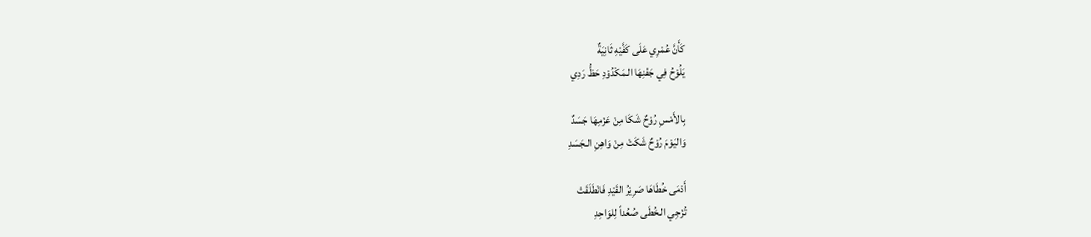كَأَنَّ عُمْرِي عَلَى كَفَّيْهِ ثَانِيَةٌ
يَلُوْحُ فِي جَفْنِهَا الـمَكْدُوْدِ حَظُّ رَدِي

بِالأَمْسِ رُوْحٌ شَكَا مِنْ عَزْمِهَا جَسَدٌ
وَاليَوْمَ رُوْحٌ شَكَتْ مِنْ وَاهِنِ الـجَسَدِ

أَدْمَى خُطَاهَا صَرِيْرُ القَيْدِ فَانْطَلَقَتْ
تُزْجِي الـخُطَى صُعُداً لِلوَاحِدِ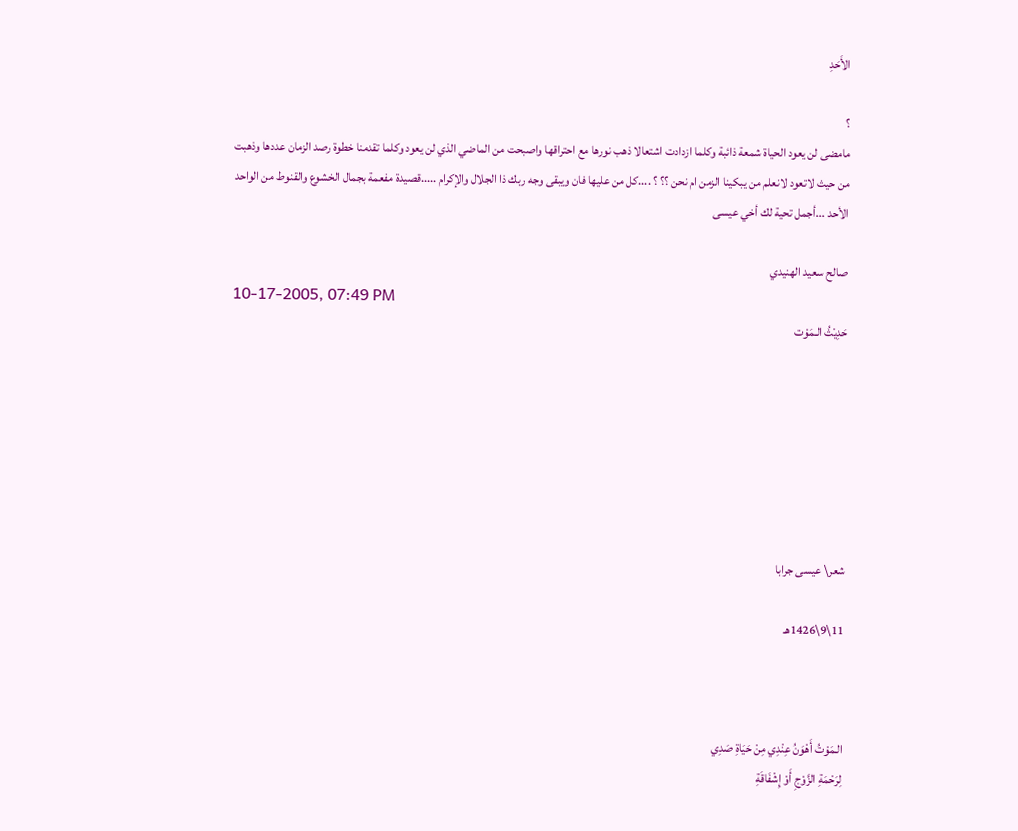الأَحَدِ

؟
مامضى لن يعود الحياة شمعة ذائبة وكلما ازدادت اشتعالا ذهب نورها مع احتراقها واصبحت من الماضي الذي لن يعود وكلما تقدمنا خطوة رصد الزمان عددها وذهبت من حيث لاتعود لانعلم من يبكينا الزمن ام نحن ؟؟ ؟ ....كل من عليها فان ويبقى وجه ربك ذا الجلال والإكرام .....قصيدة مفعمة بجمال الخشوع والقنوط من الواحد الأحد ...أجمل تحية لك أخي عيسى

صالح سعيد الهنيدي
10-17-2005, 07:49 PM
حَدِيْثُ الـمَوْت







شعر\ عيسى جرابا

11\9\1426هـ



الـمَوْتُ أَهْوَنُ عِنْدِي مِنْ حَيَاةِ صَدِي
لِرَحْمَةِ الزَّوْجِ أَوْ إِشْفَاقَةِ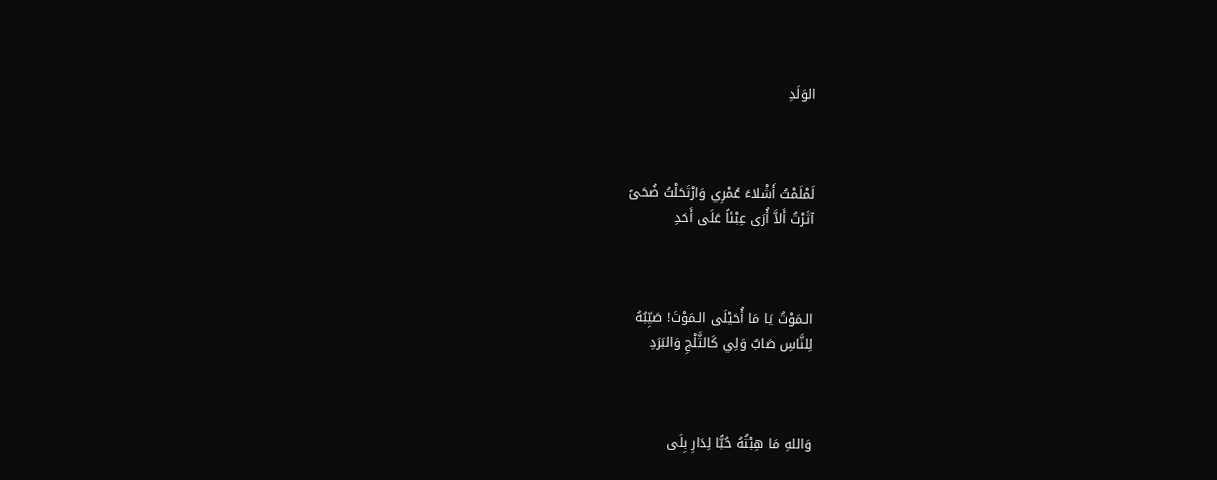الوَلَدِ



لَمْلَمْتُ أَشْلاءَ عُمْرِي وَارْتَحَلْتُ ضُحَىً
آثَرْتُ أَلاَّ أُرَى عِبْئاً عَلَى أَحَدِ



الـمَوْتُ يَا مَا أُحَيْلَى الـمَوْتَ! صَيِّبُهُ
لِلنَّاسِ صَابٌ وَلِي كَالثَّلْجِ وَالبَرَدِ



وَاللهِ مَا هِبْتُهُ حُبًّا لِدَارِ بِلَى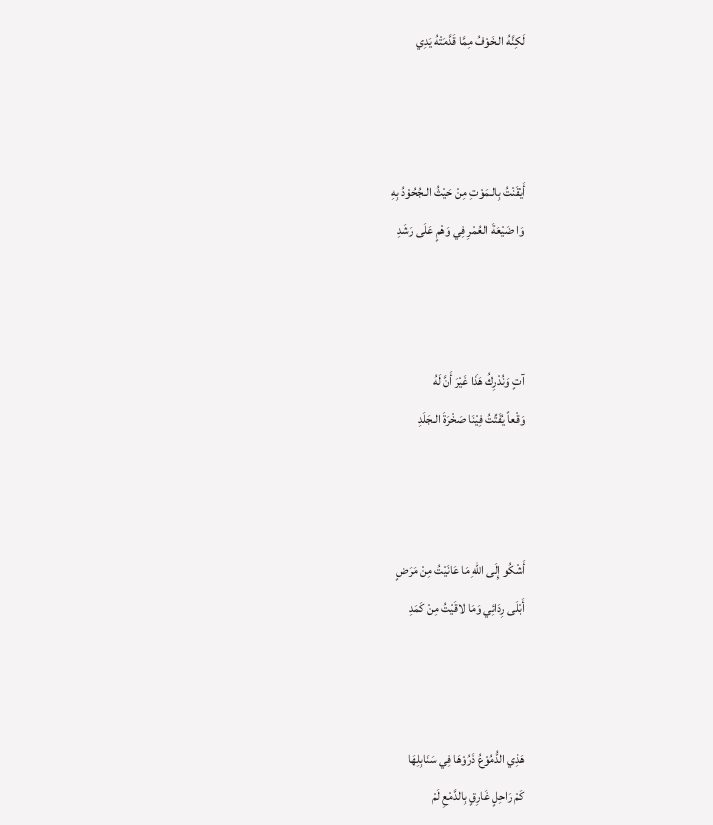لَكِنَّهُ الـخَوْفُ مِمَّا قَدَّمَتْهُ يَدِي



أَيْقَنْتُ بِالـمَوْتِ مِنْ حَيْثُ الـجُحُوْدُ بِهِ
وَا ضَيْعَةَ العُمْرِ فِي وَهْمٍ عَلَى رَشَدِ



آتٍ وَنُدْرِكُ هَذَا غَيْرَ أَنَّ لَهُ
وَقْعاً يُفَتِّتُ فِيْنَا صَخْرَةَ الـجَلَدِ



أَشْكُو إِلَى اللهِ مَا عَانَيْتُ مِنْ مَرَضٍ
أَبْلَى رِدَائِي وَمَا لاقَيْتُ مِنْ كَمَدِ



هَذِي الدُّمُوْعُ ذَرُوْهَا فِي سَنَابِلِهَا
كَمْ رَاحِلٍ غَارِقٍ بِالدَّمْعِ لَمْ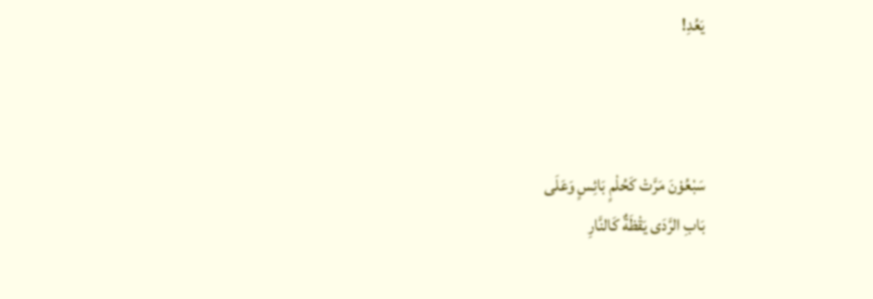يَعُدِ!



سَبْعُوْنَ مَرَّتْ كَحُلْمٍ بَائِسٍ وَعَلَى
بَابِ الرَّدَى يَقْظَةٌ كَالنَّارِ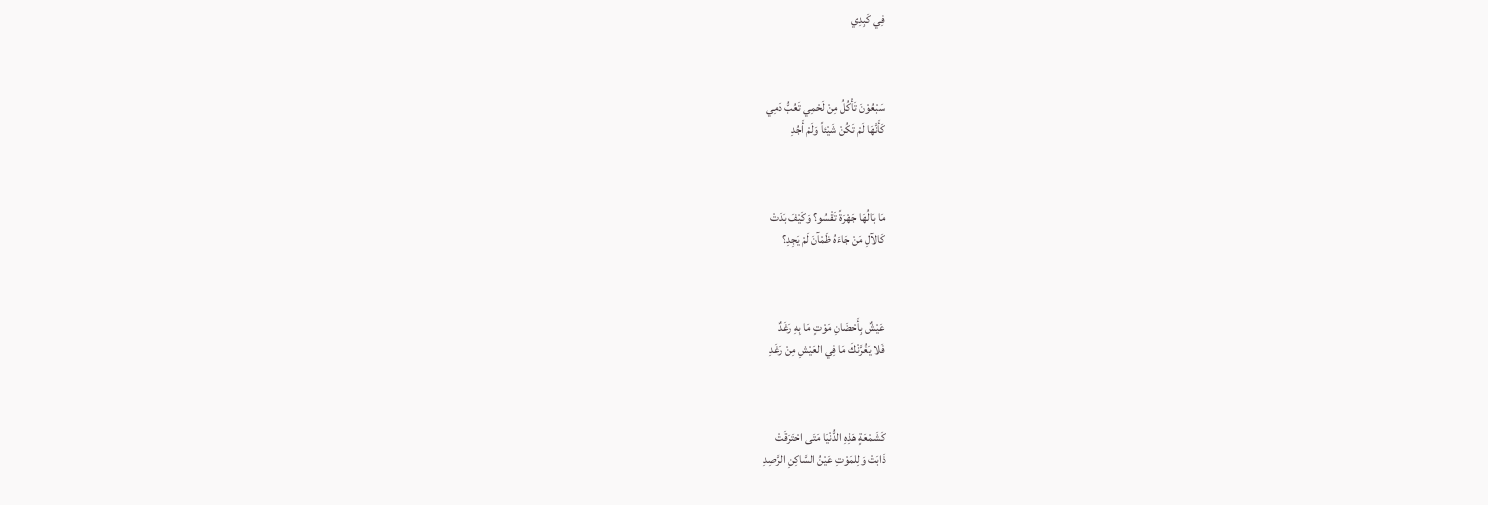فِي كَبِدِي



سَبْعُوْنَ تَأْكُلُ مِنْ لَحْمِي تَعُبُّ دَمِي
كَأَنَّهَا لَمْ تَكُنْ شَيْئاً وَلَمْ أَجُدِ



مَا بَالُهَا جَهْرَةً تَقْسُو؟ وَكَيْفَ بَدَتْ
كَالآلِ مَنْ جَاءَهُ ظَمْآنَ لَمْ يَجِدِ؟



عَيْشٌ بِأَحْضَانِ مَوْتٍ مَا بِهِ رَغَدٌ
فَلا يَغُرَّنْكَ مَا فِي العَيْشِ مِنْ رَغَدِ



كَشَمْعَةٍ هَذِهِ الدُّنْيَا مَتَى احْتَرَقَتْ
ذَابَتْ وَلِلمَوْتِ عَيْنُ السَّاكِنِ الرَّصِدِ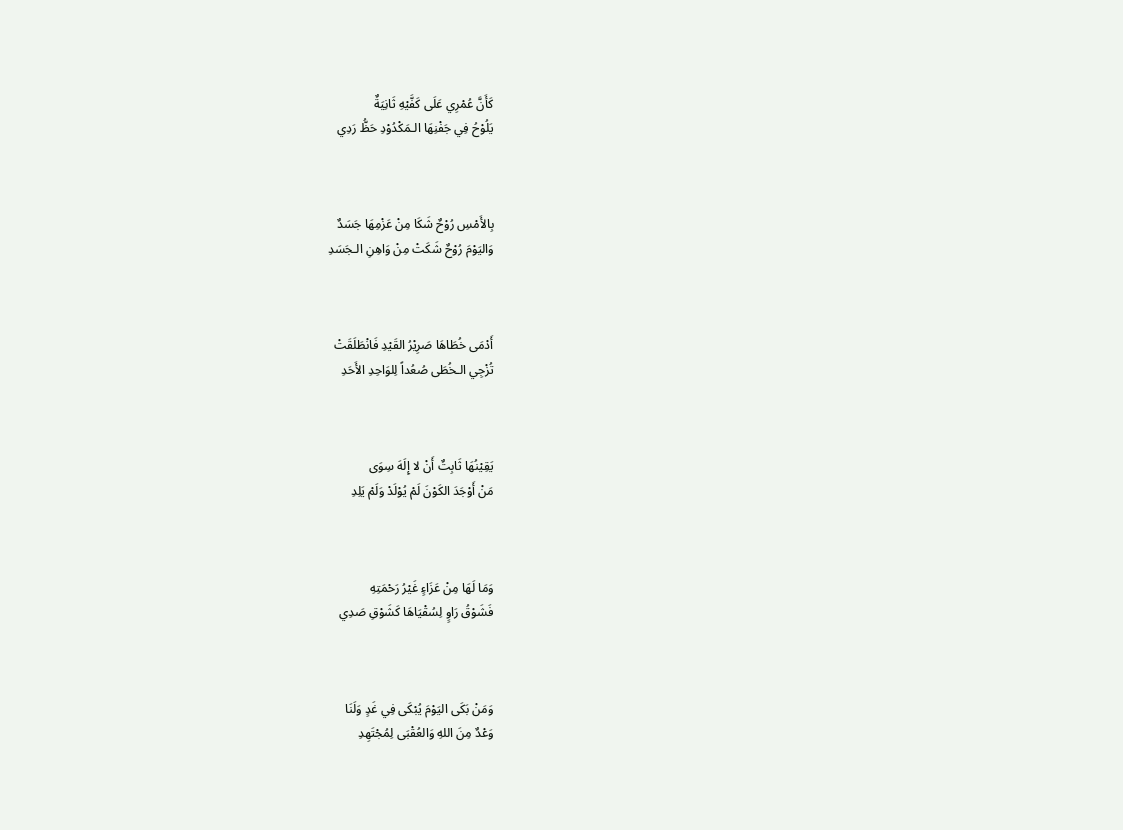كَأَنَّ عُمْرِي عَلَى كَفَّيْهِ ثَانِيَةٌ
يَلُوْحُ فِي جَفْنِهَا الـمَكْدُوْدِ حَظُّ رَدِي



بِالأَمْسِ رُوْحٌ شَكَا مِنْ عَزْمِهَا جَسَدٌ
وَاليَوْمَ رُوْحٌ شَكَتْ مِنْ وَاهِنِ الـجَسَدِ



أَدْمَى خُطَاهَا صَرِيْرُ القَيْدِ فَانْطَلَقَتْ
تُزْجِي الـخُطَى صُعُداً لِلوَاحِدِ الأَحَدِ



يَقِيْنُهَا ثَابِتٌ أَنْ لا إِلَهَ سِوَى
مَنْ أَوْجَدَ الكَوْنَ لَمْ يُوْلَدْ وَلَمْ يَلِدِ



وَمَا لَهَا مِنْ عَزَاءٍ غَيْرُ رَحْمَتِهِ
فَشَوْقُ رَاوٍ لِسُقْيَاهَا كَشَوْقِ صَدِي



وَمَنْ بَكَى اليَوْمَ يُبْكَى فِي غَدٍ وَلَنَا
وَعْدٌ مِنَ اللهِ وَالعُقْبَى لِمُجْتَهِدِ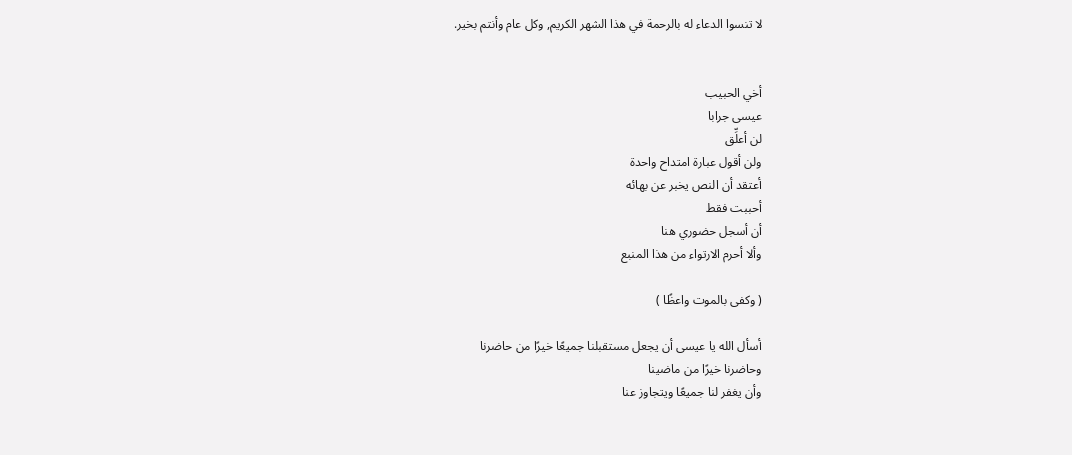لا تنسوا الدعاء له بالرحمة في هذا الشهر الكريم, وكل عام وأنتم بخير.


أخي الحبيب
عيسى جرابا
لن أعلِّق
ولن أقول عبارة امتداح واحدة
أعتقد أن النص يخبر عن بهائه
أحببت فقط
أن أسجل حضوري هنا
وألا أحرم الارتواء من هذا المنبع

( وكفى بالموت واعظًا )

أسأل الله يا عيسى أن يجعل مستقبلنا جميعًا خيرًا من حاضرنا
وحاضرنا خيرًا من ماضينا
وأن يغفر لنا جميعًا ويتجاوز عنا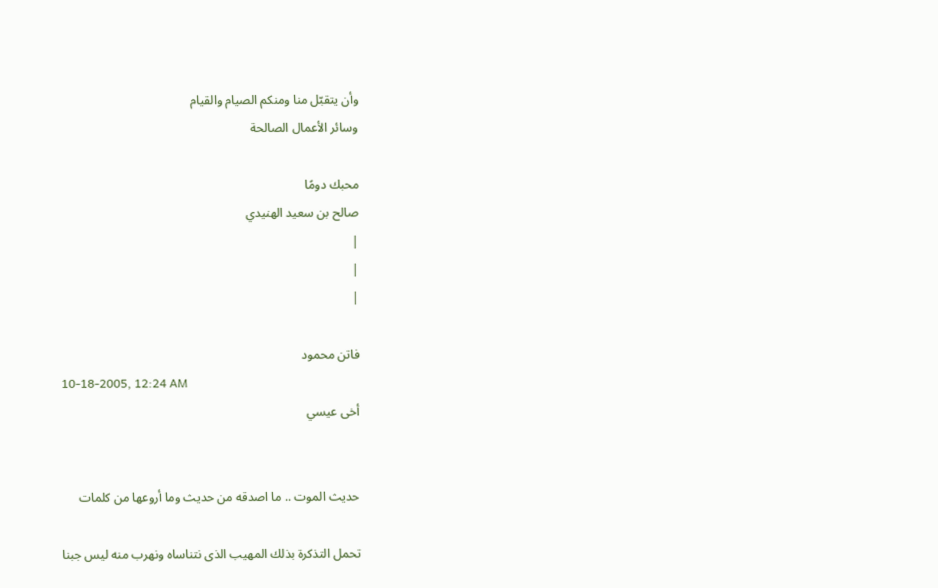وأن يتقبّل منا ومنكم الصيام والقيام
وسائر الأعمال الصالحة

محبك دومًا
صالح بن سعيد الهنيدي
|
|
|

فاتن محمود
10-18-2005, 12:24 AM
أخى عيسي


حديث الموت .. ما اصدقه من حديث وما أروعها من كلمات

تحمل التذكرة بذلك المهيب الذى نتناساه ونهرب منه ليس جبنا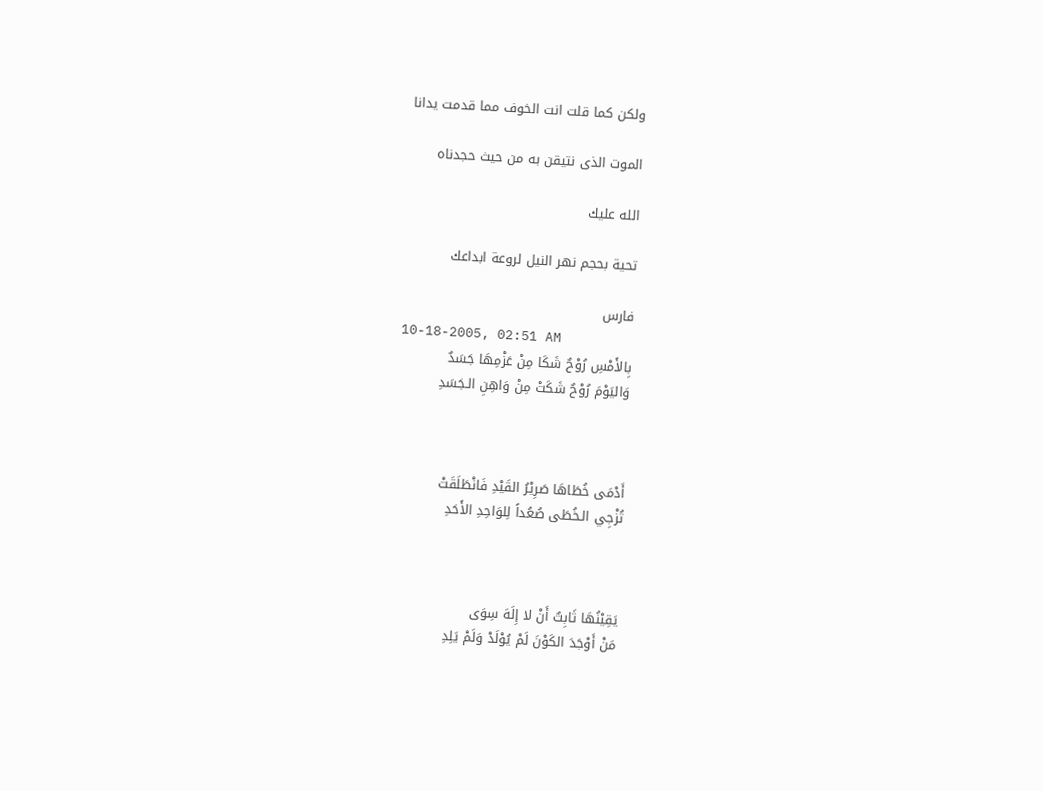ولكن كما قلت انت الخوف مما قدمت يدانا

الموت الذى نتيقن به من حيث حجدناه

الله عليك

تحية بحجم نهر النيل لروعة ابداعك

فارس
10-18-2005, 02:51 AM
بِالأَمْسِ رُوْحٌ شَكَا مِنْ عَزْمِهَا جَسَدٌ
وَاليَوْمَ رُوْحٌ شَكَتْ مِنْ وَاهِنِ الـجَسَدِ



أَدْمَى خُطَاهَا صَرِيْرُ القَيْدِ فَانْطَلَقَتْ
تُزْجِي الـخُطَى صُعُداً لِلوَاحِدِ الأَحَدِ



يَقِيْنُهَا ثَابِتٌ أَنْ لا إِلَهَ سِوَى
مَنْ أَوْجَدَ الكَوْنَ لَمْ يُوْلَدْ وَلَمْ يَلِدِ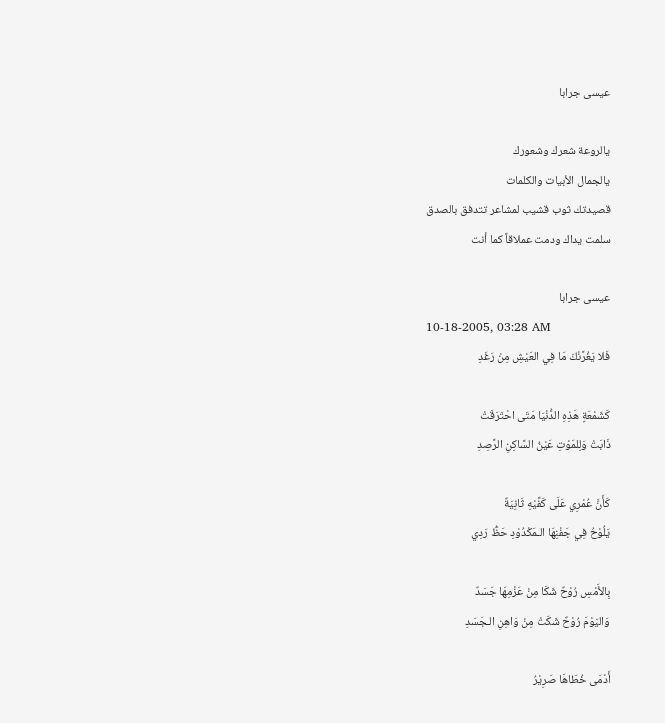عيسى جرابا

يالروعة شعرك وشعورك
يالجمال الأبيات والكلمات
قصيدتك ثوب قشيب لمشاعر تتدفق بالصدق
سلمت يداك ودمت عملاقاً كما أنت

عيسى جرابا
10-18-2005, 03:28 AM
فَلا يَغُرَّنْكَ مَا فِي العَيْشِ مِنْ رَغَدِ

كَشَمْعَةٍ هَذِهِ الدُّنْيَا مَتَى احْتَرَقَتْ
ذَابَتْ وَلِلمَوْتِ عَيْنُ السَّاكِنِ الرَّصِدِ

كَأَنَّ عُمْرِي عَلَى كَفَّيْهِ ثَانِيَةٌ
يَلُوْحُ فِي جَفْنِهَا الـمَكْدُوْدِ حَظُّ رَدِي

بِالأَمْسِ رُوْحٌ شَكَا مِنْ عَزْمِهَا جَسَدٌ
وَاليَوْمَ رُوْحٌ شَكَتْ مِنْ وَاهِنِ الـجَسَدِ

أَدْمَى خُطَاهَا صَرِيْرُ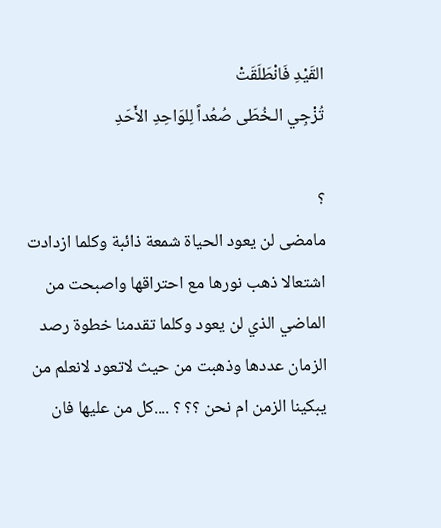القَيْدِ فَانْطَلَقَتْ
تُزْجِي الـخُطَى صُعُداً لِلوَاحِدِ الأَحَدِ

؟
مامضى لن يعود الحياة شمعة ذائبة وكلما ازدادت اشتعالا ذهب نورها مع احتراقها واصبحت من الماضي الذي لن يعود وكلما تقدمنا خطوة رصد الزمان عددها وذهبت من حيث لاتعود لانعلم من يبكينا الزمن ام نحن ؟؟ ؟ ....كل من عليها فان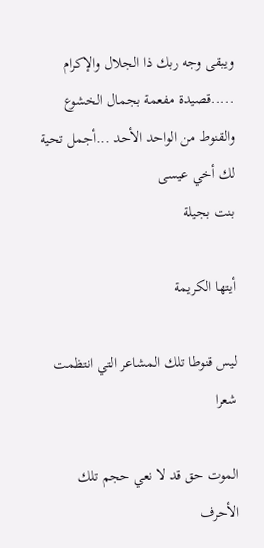ويبقى وجه ربك ذا الجلال والإكرام .....قصيدة مفعمة بجمال الخشوع والقنوط من الواحد الأحد ...أجمل تحية لك أخي عيسى
بنت بجيلة

أيتها الكريمة

ليس قنوطا تلك المشاعر التي انتظمت شعرا

الموت حق قد لا نعي حجم تلك الأحرف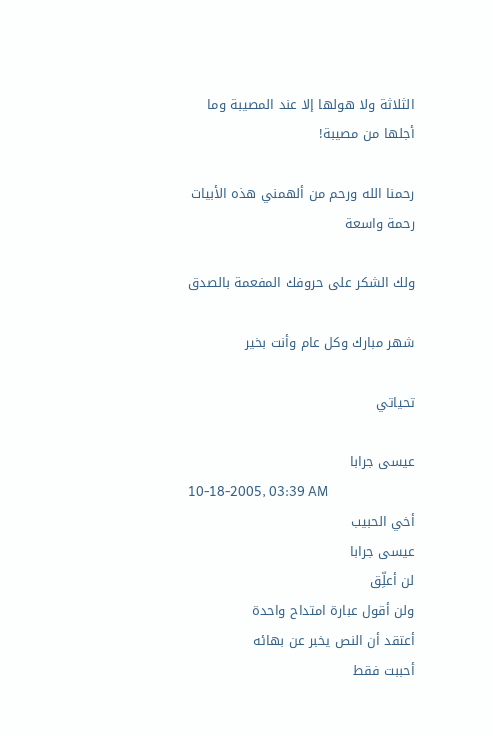الثلاثة ولا هولها إلا عند المصيبة وما أجلها من مصيبة!

رحمنا الله ورحم من ألهمني هذه الأبيات رحمة واسعة

ولك الشكر على حروفك المفعمة بالصدق

شهر مبارك وكل عام وأنت بخير

تحياتي

عيسى جرابا
10-18-2005, 03:39 AM
أخي الحبيب
عيسى جرابا
لن أعلِّق
ولن أقول عبارة امتداح واحدة
أعتقد أن النص يخبر عن بهائه
أحببت فقط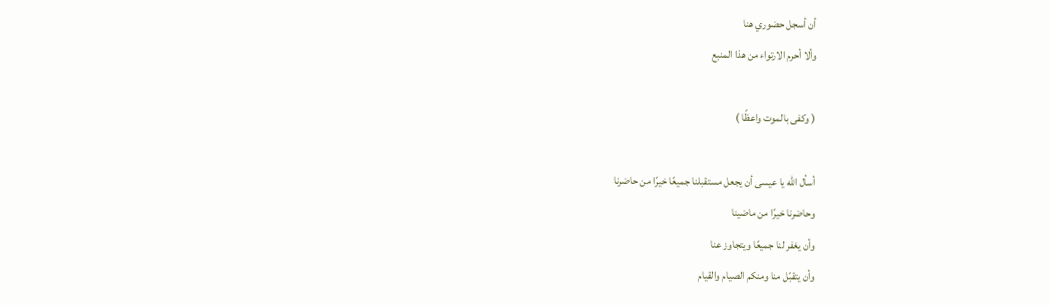أن أسجل حضوري هنا
وألا أحرم الارتواء من هذا المنبع

( وكفى بالموت واعظًا )

أسأل الله يا عيسى أن يجعل مستقبلنا جميعًا خيرًا من حاضرنا
وحاضرنا خيرًا من ماضينا
وأن يغفر لنا جميعًا ويتجاوز عنا
وأن يتقبّل منا ومنكم الصيام والقيام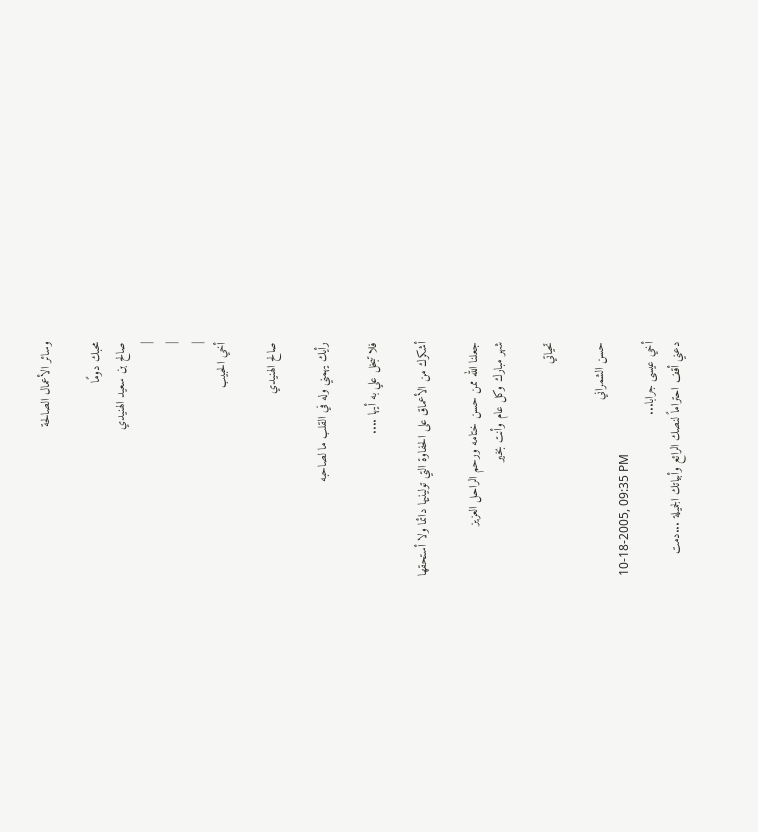وسائر الأعمال الصالحة

محبك دومًا
صالح بن سعيد الهنيدي
|
|
|
أخي الحبيب

صالح الهنيدي

رأيك يهمني وله في القلب ما لصاحبه

فلا تبخل علي به أيها ....

أشكرك من الأعماق على الحفاوة التي تولينيها دائما ولا أستحقها

جعلنا الله ممن حسن ختامه ورحم الراحل العزيز
شهر مبارك وكل عام وأنت بخير

تحياتي

حسن الشمراني
10-18-2005, 09:35 PM
أخي عيسى جرابا...
دعني أقف احتراماً لنصك الرائع وأبياتك الجميلة ...دمت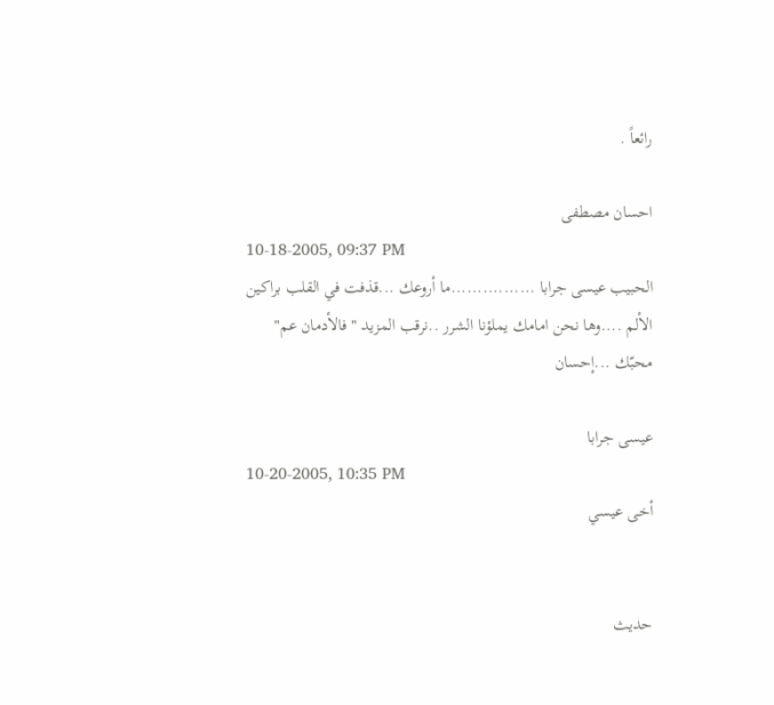رائعاً .

احسان مصطفى
10-18-2005, 09:37 PM
الحبيب عيسى جرابا ................ما أروعك ...قذفت في القلب براكين الألم ....وها نحن امامك يملؤنا الشرر ..نرقب المزيد " فالأدمان عم"
محبّك ...إحسان

عيسى جرابا
10-20-2005, 10:35 PM
أخى عيسي


حديث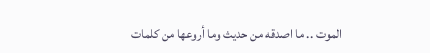الموت .. ما اصدقه من حديث وما أروعها من كلمات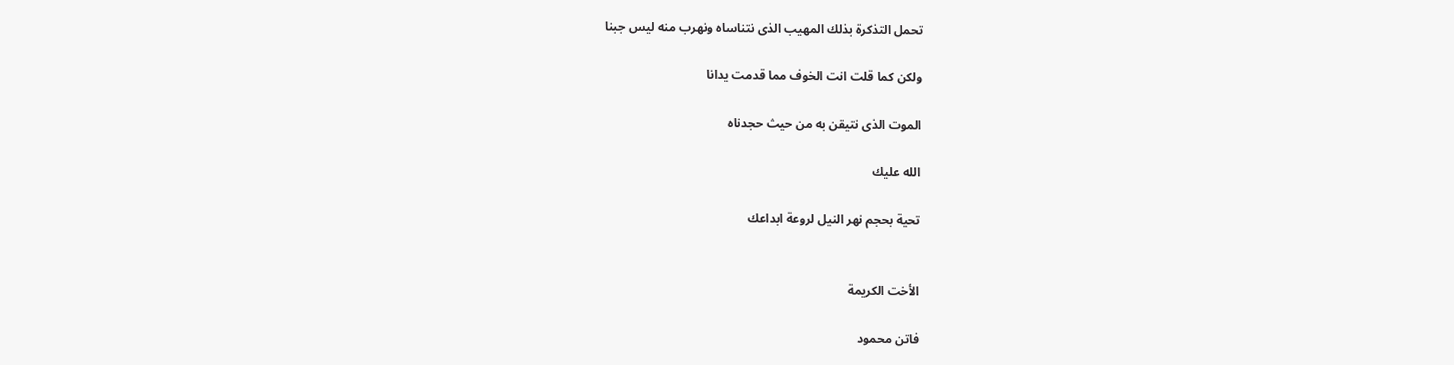تحمل التذكرة بذلك المهيب الذى نتناساه ونهرب منه ليس جبنا

ولكن كما قلت انت الخوف مما قدمت يدانا

الموت الذى نتيقن به من حيث حجدناه

الله عليك

تحية بحجم نهر النيل لروعة ابداعك


الأخت الكريمة

فاتن محمود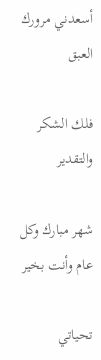أسعدني مرورك العبق

فلك الشكر والتقدير

شهر مبارك وكل عام وأنت بخير

تحياتي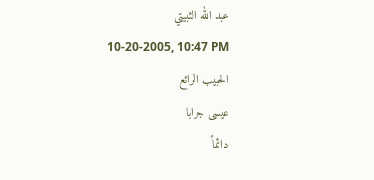عبد الله الثبيتي
10-20-2005, 10:47 PM
الحبيب الرائع
عيسى جرابا
دائماً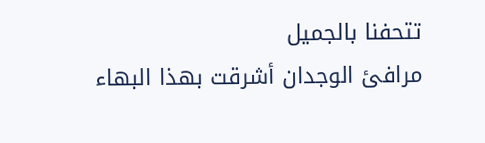تتحفنا بالجميل
مرافئ الوجدان أشرقت بهذا البهاء